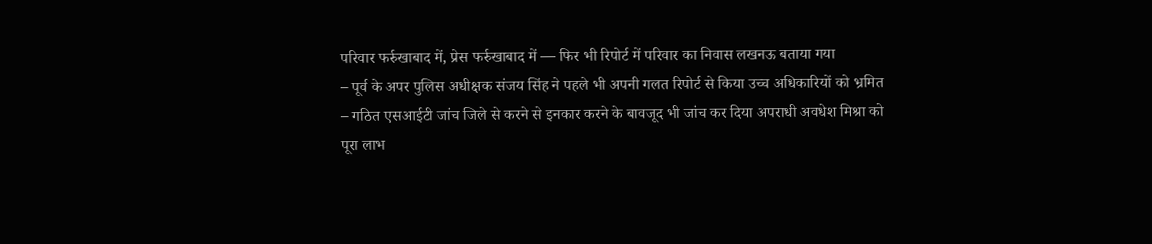परिवार फर्रुखाबाद में, प्रेस फर्रुखाबाद में — फिर भी रिपोर्ट में परिवार का निवास लखनऊ बताया गया
– पूर्व के अपर पुलिस अधीक्षक संजय सिंह ने पहले भी अपनी गलत रिपोर्ट से किया उच्च अधिकारियों को भ्रमित
– गठित एसआईटी जांच जिले से करने से इनकार करने के बावजूद भी जांच कर दिया अपराधी अवधेश मिश्रा को पूरा लाभ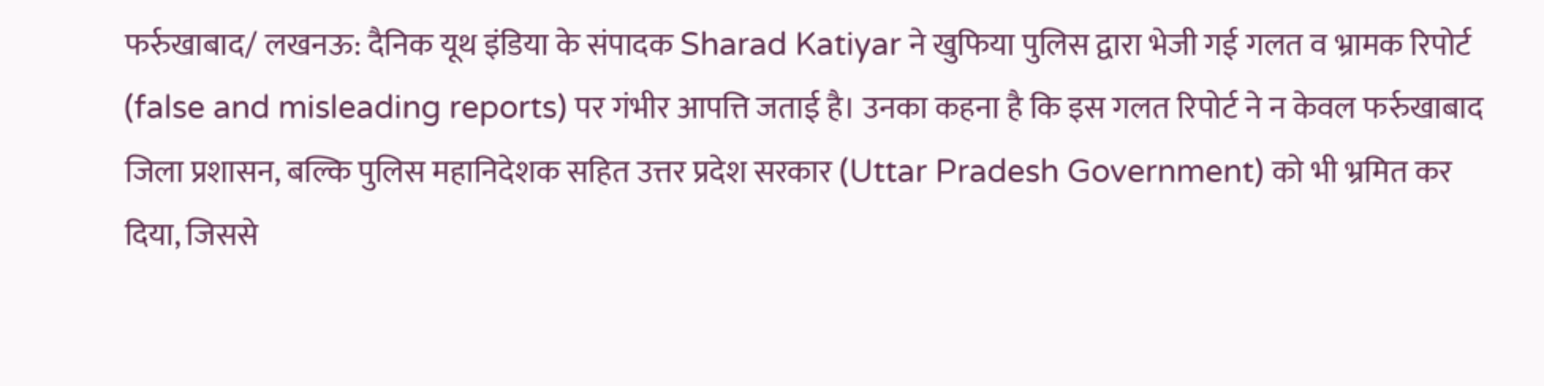फर्रुखाबाद/ लखनऊ: दैनिक यूथ इंडिया के संपादक Sharad Katiyar ने खुफिया पुलिस द्वारा भेजी गई गलत व भ्रामक रिपोर्ट (false and misleading reports) पर गंभीर आपत्ति जताई है। उनका कहना है कि इस गलत रिपोर्ट ने न केवल फर्रुखाबाद जिला प्रशासन, बल्कि पुलिस महानिदेशक सहित उत्तर प्रदेश सरकार (Uttar Pradesh Government) को भी भ्रमित कर दिया, जिससे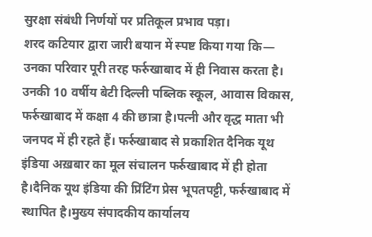सुरक्षा संबंधी निर्णयों पर प्रतिकूल प्रभाव पड़ा।
शरद कटियार द्वारा जारी बयान में स्पष्ट किया गया कि— उनका परिवार पूरी तरह फर्रुखाबाद में ही निवास करता है। उनकी 10 वर्षीय बेटी दिल्ली पब्लिक स्कूल, आवास विकास, फर्रुखाबाद में कक्षा 4 की छात्रा है।पत्नी और वृद्ध माता भी जनपद में ही रहते हैं। फर्रुखाबाद से प्रकाशित दैनिक यूथ इंडिया अख़बार का मूल संचालन फर्रुखाबाद में ही होता है।दैनिक यूथ इंडिया की प्रिंटिंग प्रेस भूपतपट्टी, फर्रुखाबाद में स्थापित है।मुख्य संपादकीय कार्यालय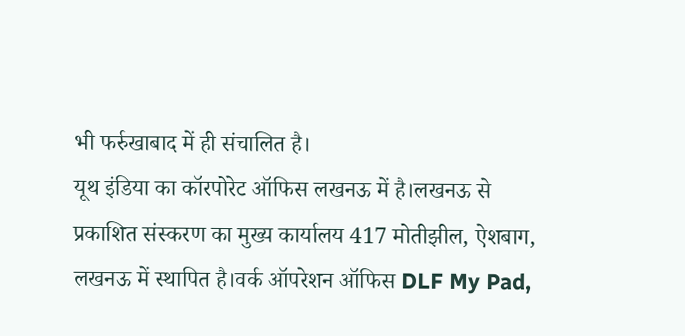भी फर्रुखाबाद में ही संचालित है।
यूथ इंडिया का कॉरपोरेट ऑफिस लखनऊ में है।लखनऊ से प्रकाशित संस्करण का मुख्य कार्यालय 417 मोतीझील, ऐशबाग, लखनऊ में स्थापित है।वर्क ऑपरेशन ऑफिस DLF My Pad,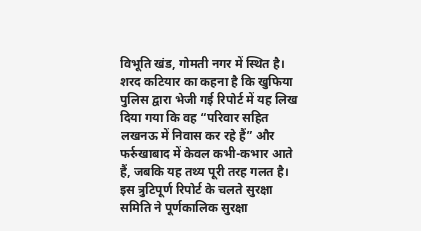विभूति खंड, गोमती नगर में स्थित है। शरद कटियार का कहना है कि खुफिया पुलिस द्वारा भेजी गई रिपोर्ट में यह लिख दिया गया कि वह “परिवार सहित लखनऊ में निवास कर रहे हैं” और फर्रुखाबाद में केवल कभी-कभार आते हैं, जबकि यह तथ्य पूरी तरह गलत है।
इस त्रुटिपूर्ण रिपोर्ट के चलते सुरक्षा समिति ने पूर्णकालिक सुरक्षा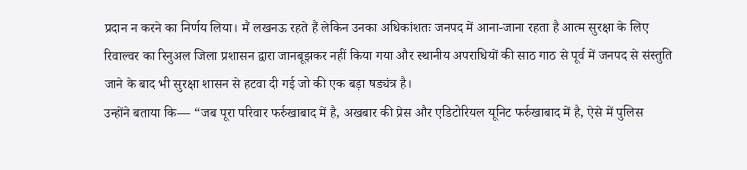प्रदान न करने का निर्णय लिया। मैं लखनऊ रहते हैं लेकिन उनका अधिकांशतः जनपद में आना-जाना रहता है आत्म सुरक्षा के लिए रिवाल्वर का रिनुअल जिला प्रशासन द्वारा जानबूझकर नहीं किया गया और स्थानीय अपराधियों की साठ गाठ से पूर्व में जनपद से संस्तुति जाने के बाद भी सुरक्षा शासन से हटवा दी गई जो की एक बड़ा षड्यंत्र है।
उन्होंने बताया कि— “जब पूरा परिवार फर्रुखाबाद में है, अखबार की प्रेस और एडिटोरियल यूनिट फर्रुखाबाद में है, ऐसे में पुलिस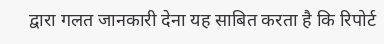द्वारा गलत जानकारी देना यह साबित करता है कि रिपोर्ट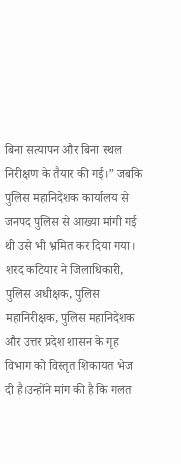बिना सत्यापन और बिना स्थल निरीक्षण के तैयार की गई।” जबकि पुलिस महानिदेशक कार्यालय से जनपद पुलिस से आख्या मांगी गई थी उसे भी भ्रमित कर दिया गया।
शरद कटियार ने जिलाधिकारी, पुलिस अधीक्षक, पुलिस महानिरीक्षक, पुलिस महानिदेशक और उत्तर प्रदेश शासन के गृह विभाग को विस्तृत शिकायत भेज दी है।उन्होंने मांग की है कि गलत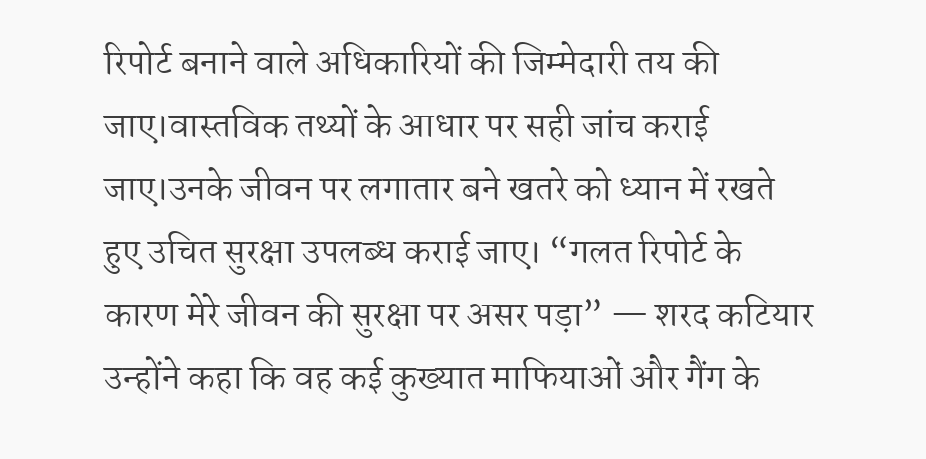रिपोर्ट बनाने वाले अधिकारियों की जिम्मेदारी तय की जाए।वास्तविक तथ्यों के आधार पर सही जांच कराई जाए।उनके जीवन पर लगातार बने खतरे को ध्यान में रखते हुए उचित सुरक्षा उपलब्ध कराई जाए। “गलत रिपोर्ट के कारण मेरे जीवन की सुरक्षा पर असर पड़ा” — शरद कटियार
उन्होंने कहा कि वह कई कुख्यात माफियाओं और गैंग के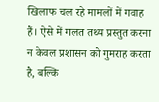खिलाफ चल रहे मामलों में गवाह हैं। ऐसे में गलत तथ्य प्रस्तुत करना न केवल प्रशासन को गुमराह करता है, बल्कि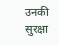उनकी सुरक्षा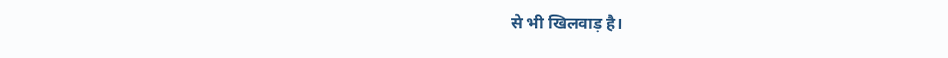से भी खिलवाड़ है।